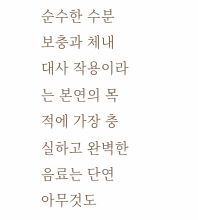순수한 수분 보충과 체내 대사 작용이라는 본연의 목적에 가장 충실하고 완벽한 음료는 단연 아무것도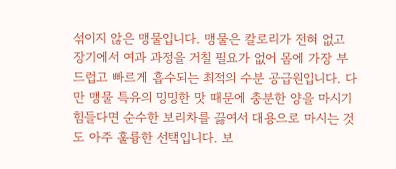섞이지 않은 맹물입니다. 맹물은 칼로리가 전혀 없고 장기에서 여과 과정을 거칠 필요가 없어 몸에 가장 부드럽고 빠르게 흡수되는 최적의 수분 공급원입니다. 다만 맹물 특유의 밍밍한 맛 때문에 충분한 양을 마시기 힘들다면 순수한 보리차를 끓여서 대용으로 마시는 것도 아주 훌륭한 선택입니다. 보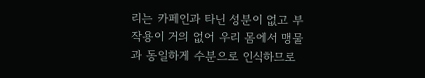리는 카페인과 타닌 성분이 없고 부작용이 거의 없어 우리 몸에서 맹물과 동일하게 수분으로 인식하므로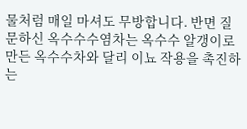물처럼 매일 마셔도 무방합니다. 반면 질문하신 옥수수수염차는 옥수수 알갱이로 만든 옥수수차와 달리 이뇨 작용을 촉진하는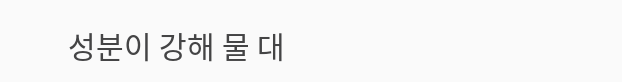성분이 강해 물 대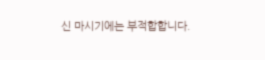신 마시기에는 부적합합니다.